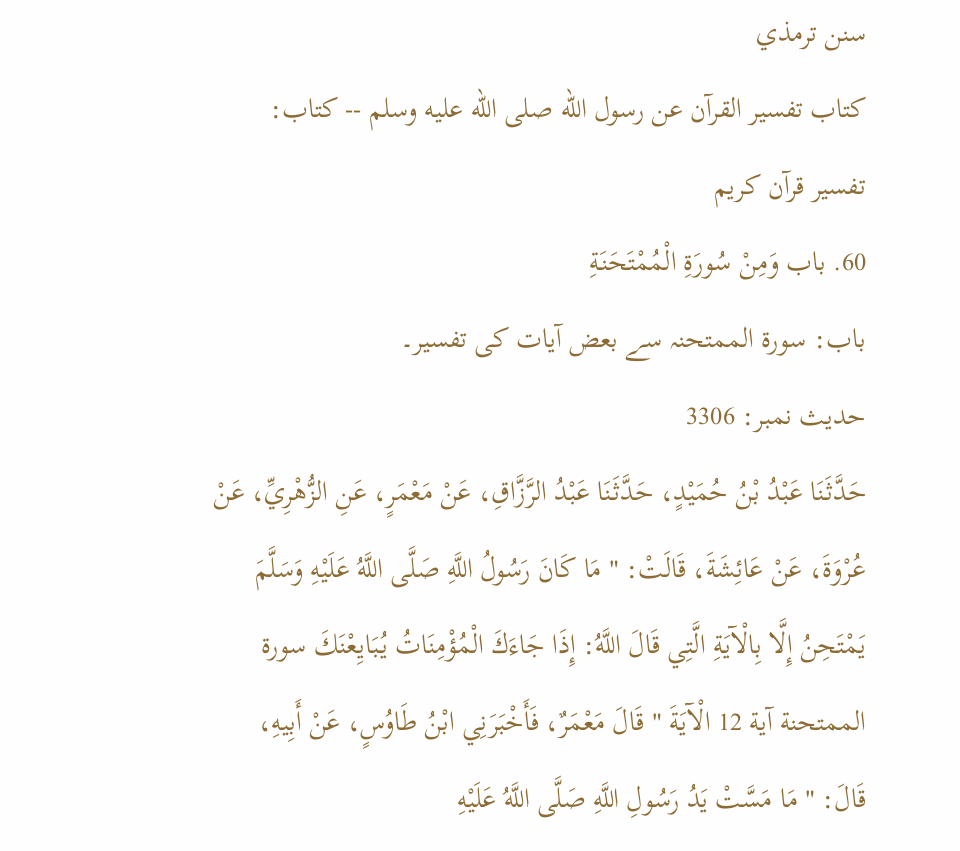سنن ترمذي
كتاب تفسير القرآن عن رسول الله صلى الله عليه وسلم -- کتاب: تفسیر قرآن کریم
60. باب وَمِنْ سُورَةِ الْمُمْتَحَنَةِ
باب: سورۃ الممتحنہ سے بعض آیات کی تفسیر۔
حدیث نمبر: 3306
حَدَّثَنَا عَبْدُ بْنُ حُمَيْدٍ، حَدَّثَنَا عَبْدُ الرَّزَّاقِ، عَنْ مَعْمَرٍ، عَنِ الزُّهْرِيِّ، عَنْ عُرْوَةَ، عَنْ عَائِشَةَ، قَالَتْ: " مَا كَانَ رَسُولُ اللَّهِ صَلَّى اللَّهُ عَلَيْهِ وَسَلَّمَ يَمْتَحِنُ إِلَّا بِالْآيَةِ الَّتِي قَالَ اللَّهُ: إِذَا جَاءَكَ الْمُؤْمِنَاتُ يُبَايِعْنَكَ سورة الممتحنة آية 12 الْآيَةَ " قَالَ مَعْمَرٌ، فَأَخْبَرَنِي ابْنُ طَاوُسٍ، عَنْ أَبِيهِ، قَالَ: " مَا مَسَّتْ يَدُ رَسُولِ اللَّهِ صَلَّى اللَّهُ عَلَيْهِ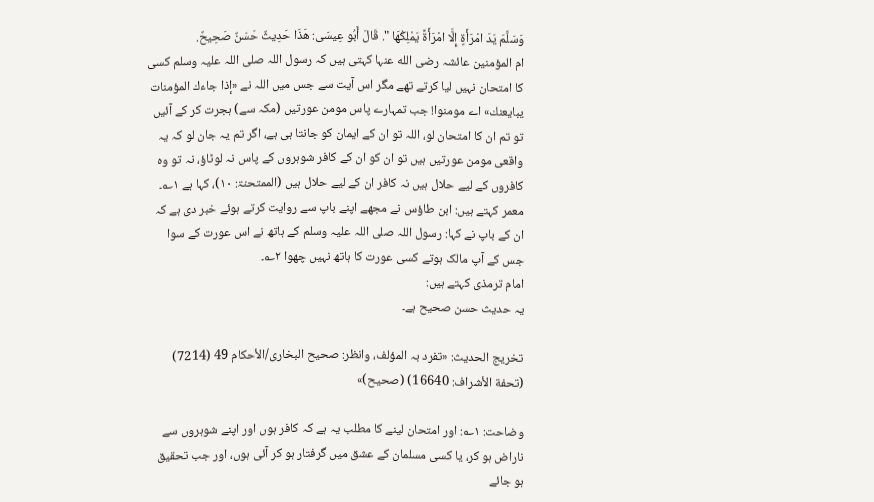وَسَلَّمَ يَدَ امْرَأَةٍ إِلَّا امْرَأَةً يَمْلِكُهَا ". قَالَ أَبُو عِيسَى: هَذَا حَدِيثٌ حَسَنٌ صَحِيحٌ.
ام المؤمنین عائشہ رضی الله عنہا کہتی ہیں کہ رسول اللہ صلی اللہ علیہ وسلم کسی کا امتحان نہیں لیا کرتے تھے مگر اس آیت سے جس میں اللہ نے «إذا جاءك المؤمنات يبايعنك» اے مومنوا! جب تمہارے پاس مومن عورتیں (مکہ سے) ہجرت کر کے آئیں تو تم ان کا امتحان لو، اللہ تو ان کے ایمان کو جانتا ہی ہے، اگر تم یہ جان لو کہ یہ واقعی مومن عورتیں ہیں تو ان کو ان کے کافر شوہروں کے پاس نہ لوٹاؤ، نہ تو وہ کافروں کے لیے حلال ہیں نہ کافر ان کے لیے حلال ہیں (الممتحنۃ: ۱۰)، کہا ہے ۱؎۔ معمر کہتے ہیں: ابن طاؤس نے مجھے اپنے باپ سے روایت کرتے ہوئے خبر دی ہے کہ ان کے باپ نے کہا: رسول اللہ صلی اللہ علیہ وسلم کے ہاتھ نے اس عورت کے سوا جس کے آپ مالک ہوتے کسی عورت کا ہاتھ نہیں چھوا ۲؎۔
امام ترمذی کہتے ہیں:
یہ حدیث حسن صحیح ہے۔

تخریج الحدیث: «تفرد بہ المؤلف، وانظر: صحیح البخاری/الأحکام 49 (7214) (تحفة الأشراف: 16640) (صحیح)»

وضاحت: ۱؎: اور امتحان لینے کا مطلب یہ ہے کہ کافر ہوں اور اپنے شوہروں سے ناراض ہو کر، یا کسی مسلمان کے عشق میں گرفتار ہو کر آئی ہوں، اور جب تحقیق ہو جائے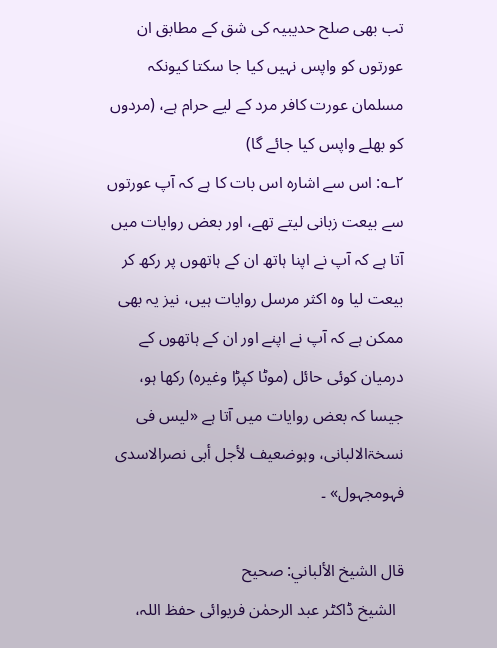تب بھی صلح حدیبیہ کی شق کے مطابق ان عورتوں کو واپس نہیں کیا جا سکتا کیونکہ مسلمان عورت کافر مرد کے لیے حرام ہے، (مردوں کو بھلے واپس کیا جائے گا)
۲؎: اس سے اشارہ اس بات کا ہے کہ آپ عورتوں سے بیعت زبانی لیتے تھے، اور بعض روایات میں آتا ہے کہ آپ نے اپنا ہاتھ ان کے ہاتھوں پر رکھ کر بیعت لیا وہ اکثر مرسل روایات ہیں، نیز یہ بھی ممکن ہے کہ آپ نے اپنے اور ان کے ہاتھوں کے درمیان کوئی حائل (موٹا کپڑا وغیرہ) رکھا ہو، جیسا کہ بعض روایات میں آتا ہے «لیس فی نسخۃالالبانی، وہوضعیف لأجل أبی نصرالاسدی فہومجہول» ۔

قال الشيخ الألباني: صحيح
  الشیخ ڈاکٹر عبد الرحمٰن فریوائی حفظ اللہ،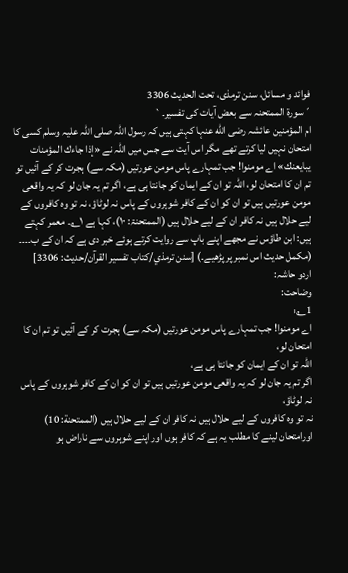فوائد و مسائل، سنن ترمذی، تحت الحديث 3306
´سورۃ الممتحنہ سے بعض آیات کی تفسیر۔`
ام المؤمنین عائشہ رضی الله عنہا کہتی ہیں کہ رسول اللہ صلی اللہ علیہ وسلم کسی کا امتحان نہیں لیا کرتے تھے مگر اس آیت سے جس میں اللہ نے «إذا جاءك المؤمنات يبايعنك» اے مومنوا! جب تمہارے پاس مومن عورتیں (مکہ سے) ہجرت کر کے آئیں تو تم ان کا امتحان لو، اللہ تو ان کے ایمان کو جانتا ہی ہے، اگر تم یہ جان لو کہ یہ واقعی مومن عورتیں ہیں تو ان کو ان کے کافر شوہروں کے پاس نہ لوٹاؤ، نہ تو وہ کافروں کے لیے حلال ہیں نہ کافر ان کے لیے حلال ہیں (الممتحنۃ: ۱۰)، کہا ہے ۱؎۔ معمر کہتے ہیں: ابن طاؤس نے مجھے اپنے باپ سے روایت کرتے ہوئے خبر دی ہے کہ ان کے ب۔۔۔۔ (مکمل حدیث اس نمبر پر پڑھیے۔) [سنن ترمذي/كتاب تفسير القرآن/حدیث: 3306]
اردو حاشہ:
وضاحت:
1؎:
اے مومنوا! جب تمہارے پاس مومن عورتیں (مکہ سے) ہجرت کر کے آئیں تو تم ان کا امتحان لو،
اللہ تو ان کے ایمان کو جانتا ہی ہے،
اگر تم یہ جان لو کہ یہ واقعی مومن عورتیں ہیں تو ان کو ان کے کافر شوہروں کے پاس نہ لوٹاؤ،
نہ تو وہ کافروں کے لیے حلال ہیں نہ کافر ان کے لیے حلال ہیں (الممتحنة: 10) اورامتحان لینے کا مطلب یہ ہے کہ کافر ہوں اور اپنے شوہروں سے ناراض ہو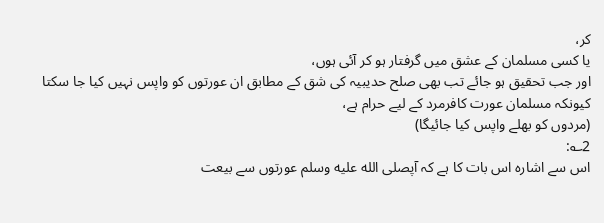کر،
یا کسی مسلمان کے عشق میں گرفتار ہو کر آئی ہوں،
اور جب تحقیق ہو جائے تب بھی صلح حدیبیہ کی شق کے مطابق ان عورتوں کو واپس نہیں کیا جا سکتا کیونکہ مسلمان عورت کافرمرد کے لیے حرام ہے،
(مردوں کو بھلے واپس کیا جائیگا)
2؎:
اس سے اشارہ اس بات کا ہے کہ آپصلى الله عليه وسلم عورتوں سے بیعت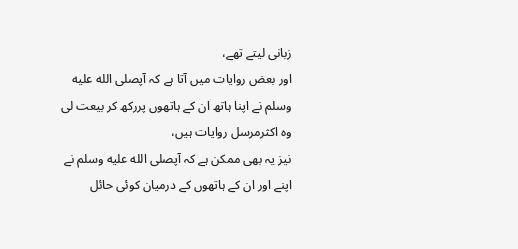زبانی لیتے تھے،
اور بعض روایات میں آتا ہے کہ آپصلى الله عليه وسلم نے اپنا ہاتھ ان کے ہاتھوں پررکھ کر بیعت لی وه اکثرمرسل روایات ہیں،
نیز یہ بھی ممکن ہے کہ آپصلى الله عليه وسلم نے اپنے اور ان کے ہاتھوں کے درمیان کوئی حائل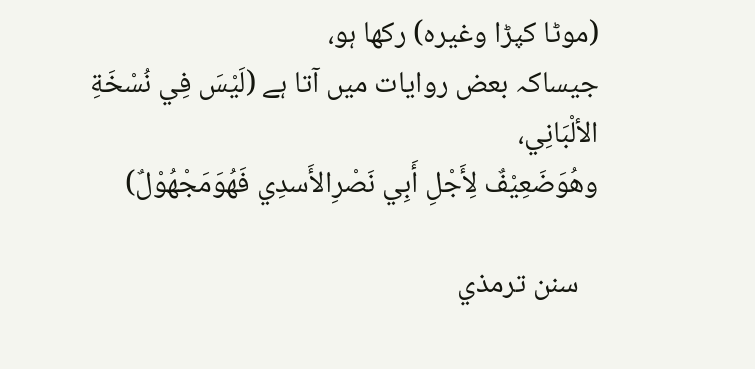(موٹا کپڑا وغیرہ) رکھا ہو،
جیساکہ بعض روایات میں آتا ہے (لَیْسَ فِي نُسْخَةِ الألْبَانِي،
وهُوَضَعِیْفٌ لِأَجْلِ أَبِي نَصْرِالأَسدِي فَهُوَمَجْهُوْلٌ)

   سنن ترمذي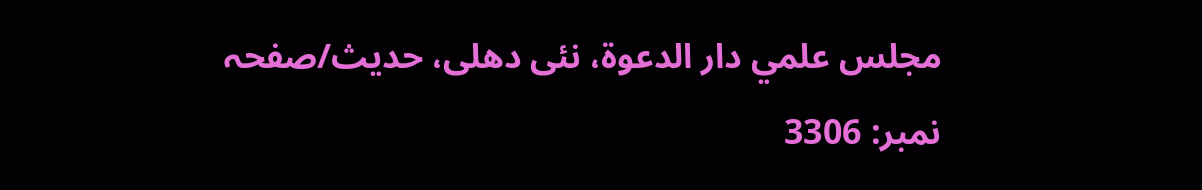مجلس علمي دار الدعوة، نئى دهلى، حدیث/صفحہ نمبر: 3306